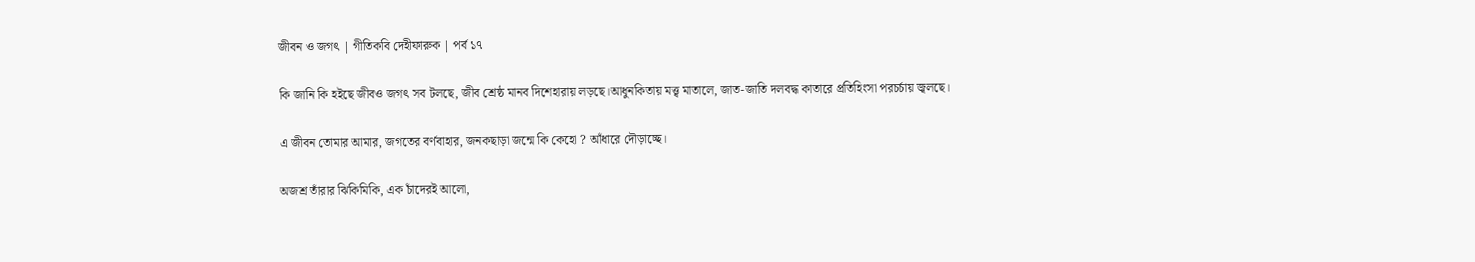জীবন ও জগৎ | গীতিকবি দেহীফারুক | পর্ব ১৭

কি জানি কি হইছে জীবও জগৎ সব টলছে, জীব শ্রেষ্ঠ মানব দিশেহারায় লড়ছে।আধুনকিতায় মত্ত্ব মাতালে, জাত-জাতি দলবদ্ধ কাতারে প্রতিহিংসা পরচর্চায় জ্বলছে।

এ জীবন তোমার আমার, জগতের বর্ণবাহার, জনকছাড়া জন্মে কি কেহো ? আঁধারে দৌড়াচ্ছে।

অজশ্র তাঁরার ঝিকিমিকি, এক চাঁদেরই আলো,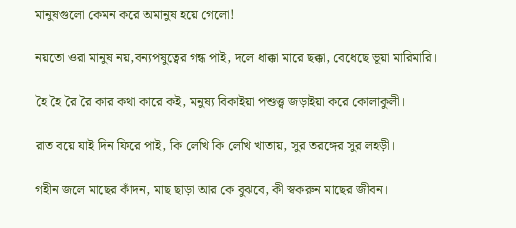মানুষগুলো কেমন করে অমানুষ হয়ে গেলো!

নয়তো ওরা মানুষ নয়,বন্যপষুত্বের গন্ধ পাই, দলে ধাক্কা মারে ছক্কা, বেধেছে ভূয়া মারিমারি।

হৈ হৈ রৈ রৈ কার কথা কারে কই, মনুষ্য বিকাইয়া পশুত্ত্ব জড়াইয়া করে কোলাকুলী।

রাত বয়ে যাই দিন ফিরে পাই, কি লেখি কি লেখি খাতায়, সুর তরঙ্গের সুর লহড়ী।

গহীন জলে মাছের কাঁদন, মাছ ছাড়া আর কে বুঝবে, কী স্বকরুন মাছের জীবন।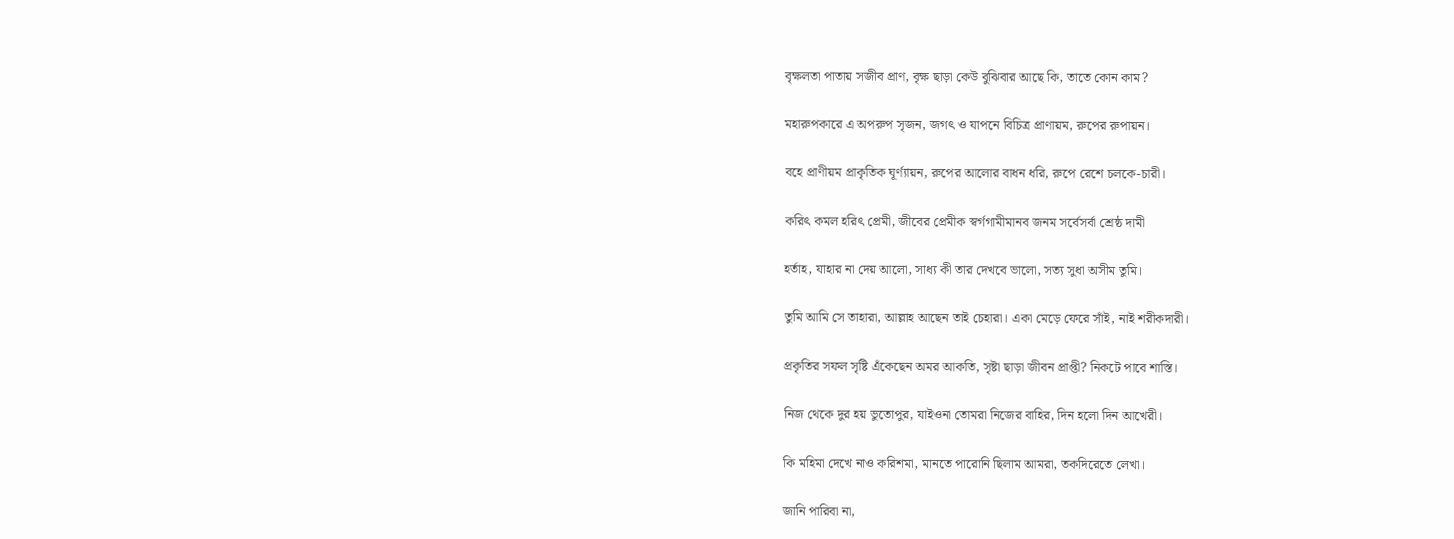বৃক্ষলতা পাতায় সজীব প্রাণ, বৃক্ষ ছাড়া কেউ বুঝিবার আছে কি, তাতে কোন কাম?

মহারুপকারে এ অপরুপ সৃজন, জগৎ ও যাপনে বিচিত্র প্রাণায়ম, রুপের রুপায়ন।

বহে প্রাণীয়ম প্রাকৃতিক ঘূর্ণ্যায়ন, রুপের আলোর বাধন ধরি, রুপে রেশে চলকে-চারী।

করিৎ কমল হরিৎ প্রেমী, জীবের প্রেমীক স্বর্গগামীমানব জনম সর্বেসর্বা শ্রেষ্ঠ দামী

হর্তাহ, যাহার না দেয় আলো, সাধ্য কী তার দেখবে ভালো, সত্য সুধা অসীম তুমি।

তুমি আমি সে তাহারা, আল্লাহ আছেন তাই চেহারা। একা মেড়ে ফেরে সাঁই, নাই শরীকদারী।

প্রকৃতির সফল সৃষ্টি এঁকেছেন অমর আকতি, সৃষ্টা ছাড়া জীবন প্রাপ্তী? নিকটে পাবে শাস্তি।

নিজ থেকে দুর হয় ভুতোপুর, যাইওনা তোমরা নিজের বাহির, দিন হলো দিন আখেরী।

কি মহিমা দেখে নাও করিশমা, মানতে পারোনি ছিলাম আমরা, তকদিরেতে লেখা।

জানি পারিবা না,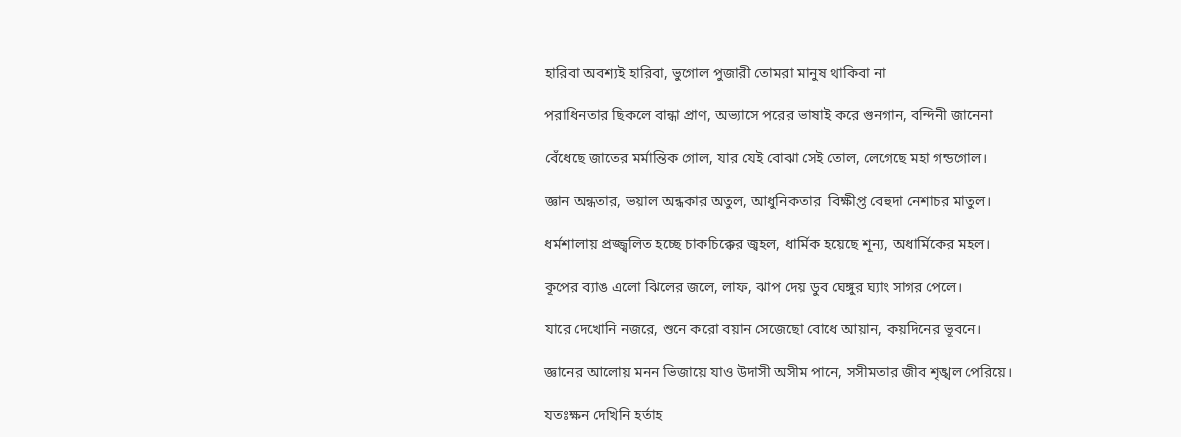হারিবা অবশ্যই হারিবা, ভুগোল পুজারী তোমরা মানুষ থাকিবা না

পরাধিনতার ছিকলে বান্ধা প্রাণ, অভ্যাসে পরের ভাষাই করে গুনগান, বন্দিনী জানেনা

বেঁধেছে জাতের মর্মান্তিক গোল, যার যেই বোঝা সেই তোল, লেগেছে মহা গন্ডগোল।

জ্ঞান অন্ধতার, ভয়াল অন্ধকার অতুল, আধুনিকতার  বিক্ষীপ্ত বেহুদা নেশাচর মাতুল।

ধর্মশালায় প্রজ্জ্বলিত হচ্ছে চাকচিক্কের জ্বহল, ধার্মিক হয়েছে শূন্য, অধার্মিকের মহল।

কূপের ব্যাঙ এলো ঝিলের জলে, লাফ, ঝাপ দেয় ডুব ঘেঙ্গুর ঘ্যাং সাগর পেলে।

যারে দেখোনি নজরে, শুনে করো বয়ান সেজেছো বোধে আয়ান, কয়দিনের ভূবনে।

জ্ঞানের আলোয় মনন ভিজায়ে যাও উদাসী অসীম পানে, সসীমতার জীব শৃঙ্খল পেরিয়ে।

যতঃক্ষন দেখিনি হর্তাহ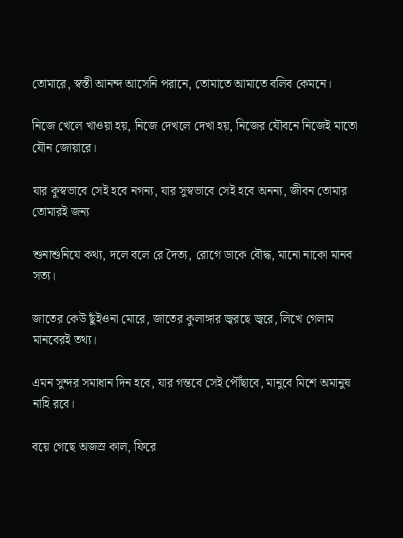তোমারে, স্বস্তী আনন্দ আসেনি পরানে, তোমাতে আমাতে বলিব কেমনে।

নিজে খেলে খাওয়া হয়, নিজে দেখলে দেখা হয়, নিজের যৌবনে নিজেই মাতো যৌন জোয়ারে।

যার কুস্বভাবে সেই হবে নগন্য, যার সুস্বভাবে সেই হবে অনন্য, জীবন তোমার তোমারই জন্য

শুনাশুনিযে কথ্য, দলে বলে রে দৈত্য, রোগে ডাকে বৌদ্ধ, মানো নাকো মানব সত্য।

জাতের কেউ ছুঁইওনা মোরে, জাতের কুলাঙ্গার জ্বরছে জ্বরে, লিখে গেলাম মানবেরই তথ্য।

এমন সুন্দর সমাধান দিন হবে, যার গন্তবে সেই পৌঁছাবে, মানুবে মিশে অমানুষ নাহি রবে।

বয়ে গেছে অজস্র কাল, ফিরে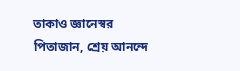তাকাও জ্ঞানেস্বর পিতাজান, শ্রেয় আনন্দে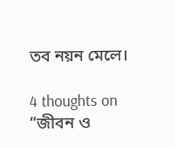তব নয়ন মেলে।

4 thoughts on “জীবন ও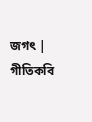জগৎ | গীতিকবি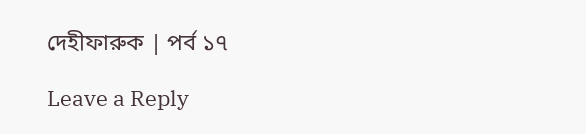দেহীফারুক | পর্ব ১৭

Leave a Reply